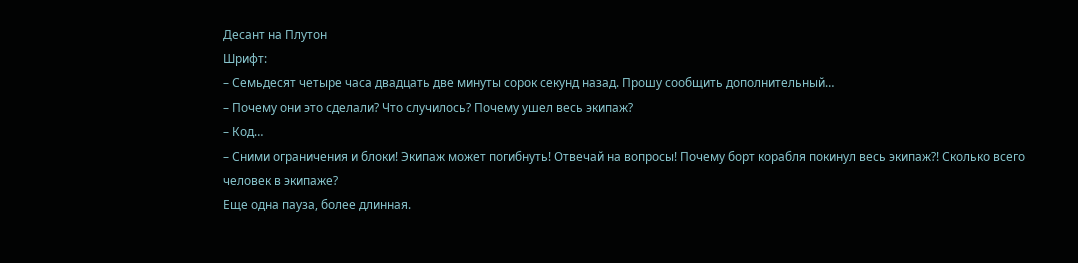Десант на Плутон
Шрифт:
– Семьдесят четыре часа двадцать две минуты сорок секунд назад. Прошу сообщить дополнительный…
– Почему они это сделали? Что случилось? Почему ушел весь экипаж?
– Код…
– Сними ограничения и блоки! Экипаж может погибнуть! Отвечай на вопросы! Почему борт корабля покинул весь экипаж?! Сколько всего человек в экипаже?
Еще одна пауза, более длинная.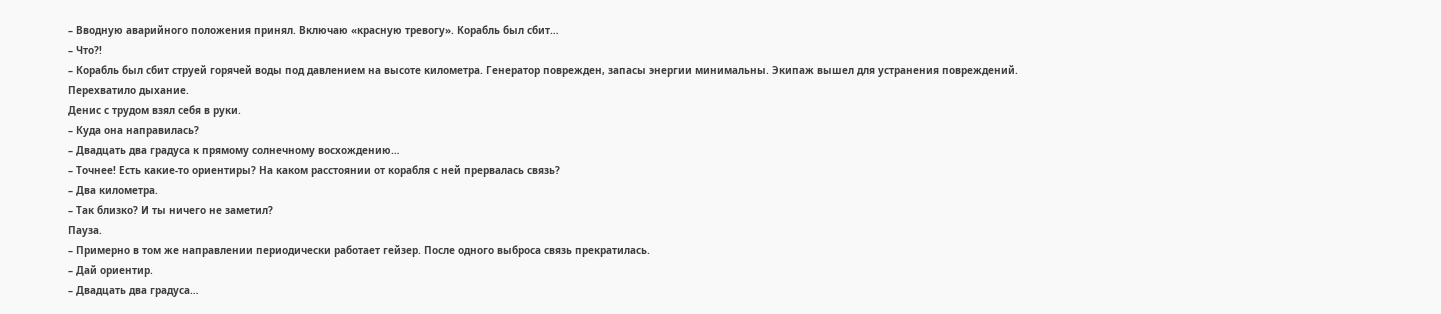– Вводную аварийного положения принял. Включаю «красную тревогу». Корабль был сбит…
– Что?!
– Корабль был сбит струей горячей воды под давлением на высоте километра. Генератор поврежден, запасы энергии минимальны. Экипаж вышел для устранения повреждений.
Перехватило дыхание.
Денис с трудом взял себя в руки.
– Куда она направилась?
– Двадцать два градуса к прямому солнечному восхождению…
– Точнее! Есть какие-то ориентиры? На каком расстоянии от корабля с ней прервалась связь?
– Два километра.
– Так близко? И ты ничего не заметил?
Пауза.
– Примерно в том же направлении периодически работает гейзер. После одного выброса связь прекратилась.
– Дай ориентир.
– Двадцать два градуса…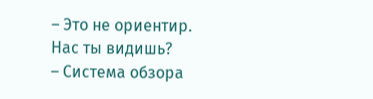– Это не ориентир. Нас ты видишь?
– Система обзора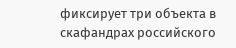фиксирует три объекта в скафандрах российского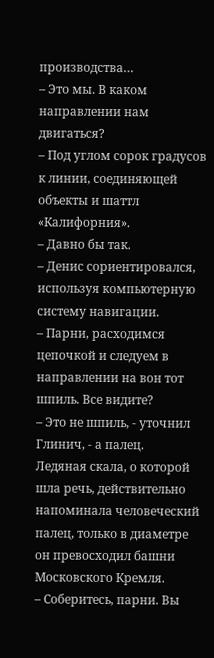производства…
– Это мы. В каком направлении нам двигаться?
– Под углом сорок градусов к линии, соединяющей объекты и шаттл «Калифорния».
– Давно бы так.
– Денис сориентировался, используя компьютерную систему навигации.
– Парни, расходимся цепочкой и следуем в направлении на вон тот шпиль. Все видите?
– Это не шпиль, - уточнил Глинич, - а палец.
Ледяная скала, о которой шла речь, действительно напоминала человеческий палец, только в диаметре он превосходил башни Московского Кремля.
– Соберитесь, парни. Вы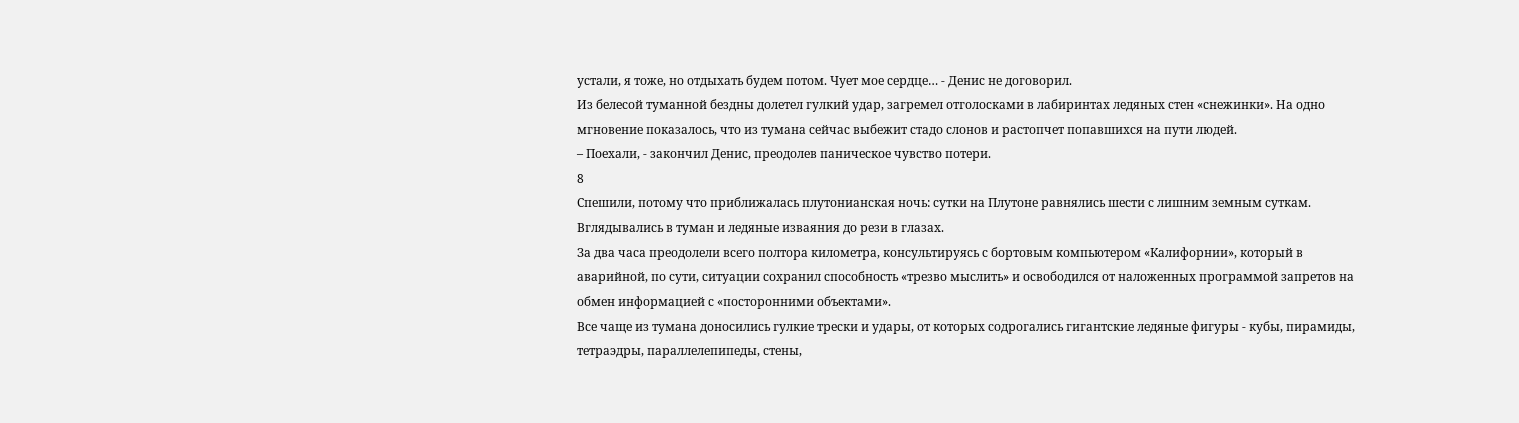устали, я тоже, но отдыхать будем потом. Чует мое сердце… - Денис не договорил.
Из белесой туманной бездны долетел гулкий удар, загремел отголосками в лабиринтах ледяных стен «снежинки». На одно мгновение показалось, что из тумана сейчас выбежит стадо слонов и растопчет попавшихся на пути людей.
– Поехали, - закончил Денис, преодолев паническое чувство потери.
8
Спешили, потому что приближалась плутонианская ночь: сутки на Плутоне равнялись шести с лишним земным суткам.
Вглядывались в туман и ледяные изваяния до рези в глазах.
За два часа преодолели всего полтора километра, консультируясь с бортовым компьютером «Калифорнии», который в аварийной, по сути, ситуации сохранил способность «трезво мыслить» и освободился от наложенных программой запретов на обмен информацией с «посторонними объектами».
Все чаще из тумана доносились гулкие трески и удары, от которых содрогались гигантские ледяные фигуры - кубы, пирамиды, тетраэдры, параллелепипеды, стены,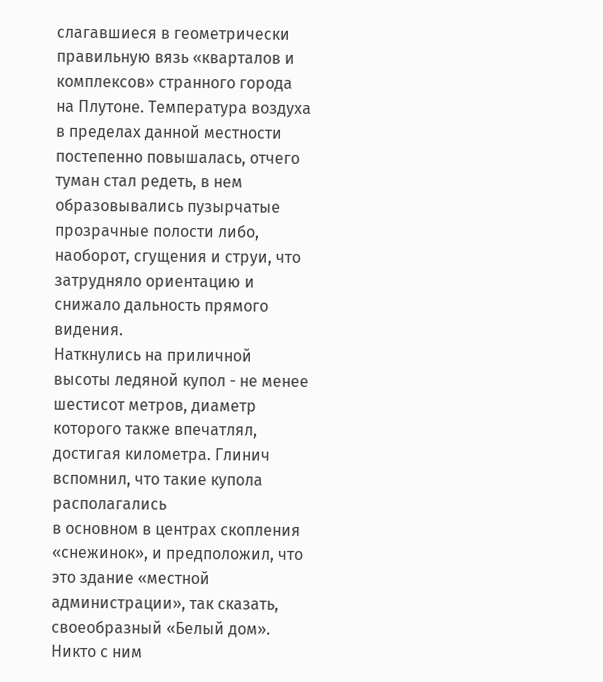слагавшиеся в геометрически правильную вязь «кварталов и комплексов» странного города на Плутоне. Температура воздуха в пределах данной местности постепенно повышалась, отчего туман стал редеть, в нем образовывались пузырчатые прозрачные полости либо, наоборот, сгущения и струи, что затрудняло ориентацию и снижало дальность прямого видения.
Наткнулись на приличной высоты ледяной купол - не менее шестисот метров, диаметр которого также впечатлял, достигая километра. Глинич вспомнил, что такие купола располагались
в основном в центрах скопления «снежинок», и предположил, что это здание «местной администрации», так сказать, своеобразный «Белый дом». Никто с ним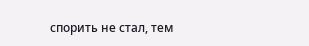спорить не стал, тем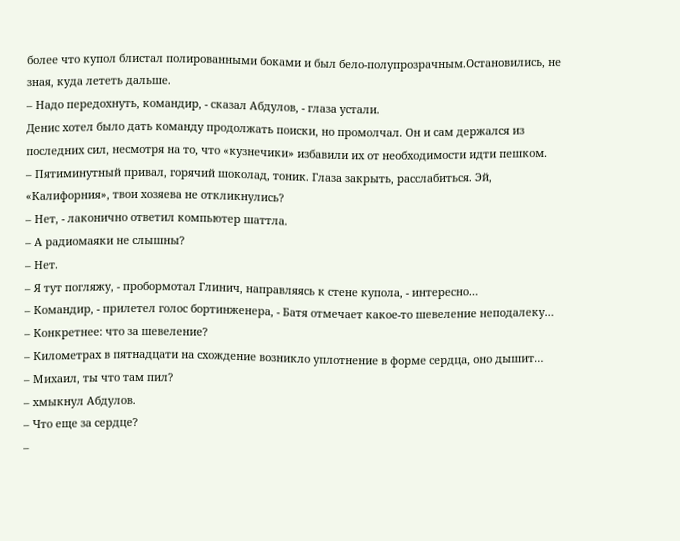более что купол блистал полированными боками и был бело-полупрозрачным.Остановились, не зная, куда лететь дальше.
– Надо передохнуть, командир, - сказал Абдулов, - глаза устали.
Денис хотел было дать команду продолжать поиски, но промолчал. Он и сам держался из последних сил, несмотря на то, что «кузнечики» избавили их от необходимости идти пешком.
– Пятиминутный привал, горячий шоколад, тоник. Глаза закрыть, расслабиться. Эй, «Калифорния», твои хозяева не откликнулись?
– Нет, - лаконично ответил компьютер шаттла.
– А радиомаяки не слышны?
– Нет.
– Я тут погляжу, - пробормотал Глинич, направляясь к стене купола, - интересно…
– Командир, - прилетел голос бортинженера, - Батя отмечает какое-то шевеление неподалеку…
– Конкретнее: что за шевеление?
– Километрах в пятнадцати на схождение возникло уплотнение в форме сердца, оно дышит…
– Михаил, ты что там пил?
– хмыкнул Абдулов.
– Что еще за сердце?
–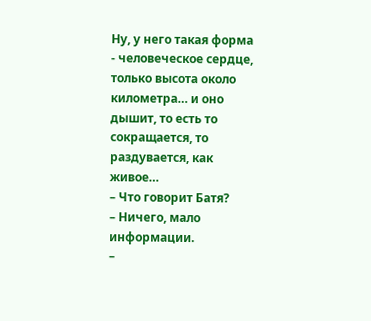Ну, у него такая форма - человеческое сердце, только высота около километра… и оно дышит, то есть то сокращается, то раздувается, как живое…
– Что говорит Батя?
– Ничего, мало информации.
–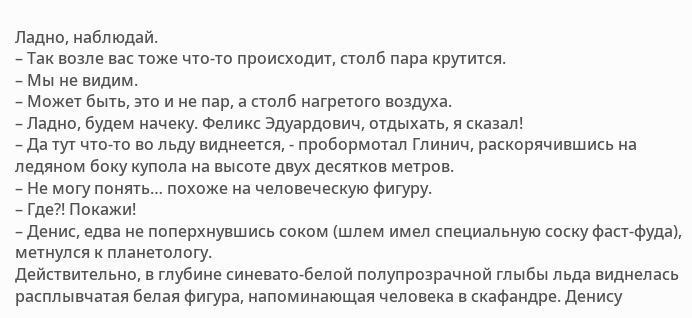Ладно, наблюдай.
– Так возле вас тоже что-то происходит, столб пара крутится.
– Мы не видим.
– Может быть, это и не пар, а столб нагретого воздуха.
– Ладно, будем начеку. Феликс Эдуардович, отдыхать, я сказал!
– Да тут что-то во льду виднеется, - пробормотал Глинич, раскорячившись на ледяном боку купола на высоте двух десятков метров.
– Не могу понять… похоже на человеческую фигуру.
– Где?! Покажи!
– Денис, едва не поперхнувшись соком (шлем имел специальную соску фаст-фуда), метнулся к планетологу.
Действительно, в глубине синевато-белой полупрозрачной глыбы льда виднелась расплывчатая белая фигура, напоминающая человека в скафандре. Денису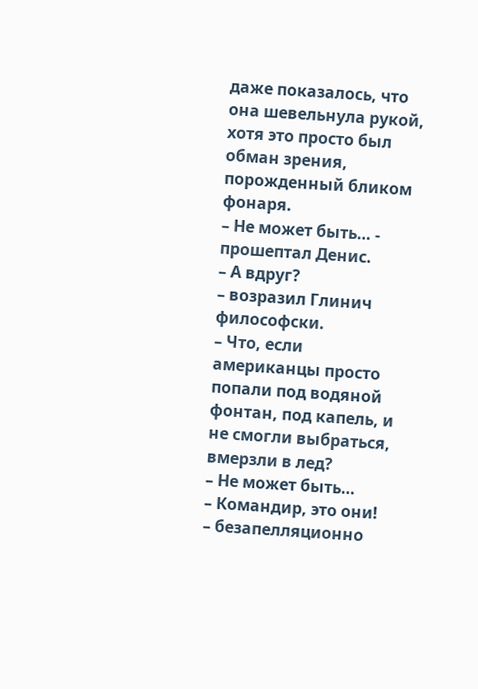даже показалось, что она шевельнула рукой, хотя это просто был обман зрения, порожденный бликом фонаря.
– Не может быть… - прошептал Денис.
– А вдруг?
– возразил Глинич философски.
– Что, если американцы просто попали под водяной фонтан, под капель, и не смогли выбраться, вмерзли в лед?
– Не может быть…
– Командир, это они!
– безапелляционно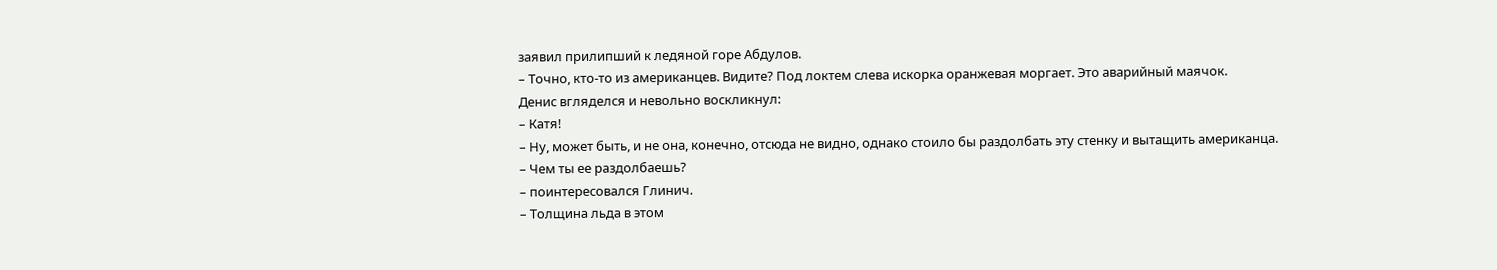заявил прилипший к ледяной горе Абдулов.
– Точно, кто-то из американцев. Видите? Под локтем слева искорка оранжевая моргает. Это аварийный маячок.
Денис вгляделся и невольно воскликнул:
– Катя!
– Ну, может быть, и не она, конечно, отсюда не видно, однако стоило бы раздолбать эту стенку и вытащить американца.
– Чем ты ее раздолбаешь?
– поинтересовался Глинич.
– Толщина льда в этом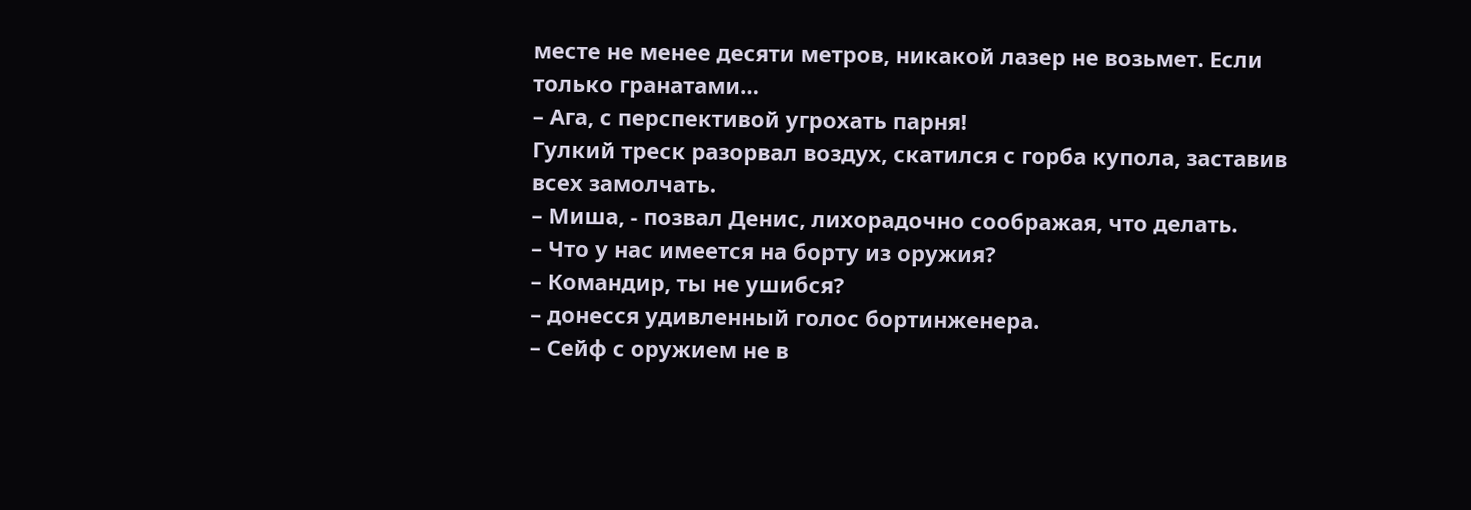месте не менее десяти метров, никакой лазер не возьмет. Если только гранатами…
– Ага, с перспективой угрохать парня!
Гулкий треск разорвал воздух, скатился с горба купола, заставив всех замолчать.
– Миша, - позвал Денис, лихорадочно соображая, что делать.
– Что у нас имеется на борту из оружия?
– Командир, ты не ушибся?
– донесся удивленный голос бортинженера.
– Сейф с оружием не в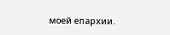моей епархии.